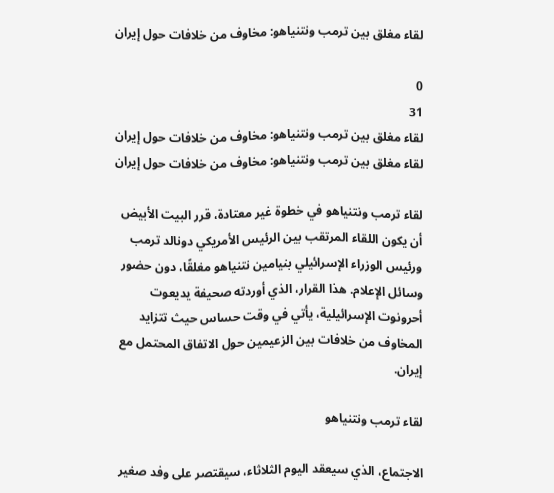لقاء مغلق بين ترمب ونتنياهو: مخاوف من خلافات حول إيران

0
31
لقاء مغلق بين ترمب ونتنياهو: مخاوف من خلافات حول إيران
لقاء مغلق بين ترمب ونتنياهو: مخاوف من خلافات حول إيران

لقاء ترمب ونتنياهو في خطوة غير معتادة، قرر البيت الأبيض أن يكون اللقاء المرتقب بين الرئيس الأمريكي دونالد ترمب ورئيس الوزراء الإسرائيلي بنيامين نتنياهو مغلقًا، دون حضور وسائل الإعلام. هذا القرار، الذي أوردته صحيفة يديعوت أحرونوت الإسرائيلية، يأتي في وقت حساس حيث تتزايد المخاوف من خلافات بين الزعيمين حول الاتفاق المحتمل مع إيران.

لقاء ترمب ونتنياهو

الاجتماع، الذي سيعقد اليوم الثلاثاء، سيقتصر على وفد صغير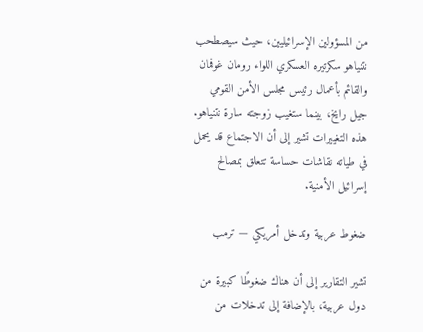من المسؤولين الإسرائيليين، حيث سيصطحب نتنياهو سكرتيره العسكري اللواء رومان غوفمان والقائم بأعمال رئيس مجلس الأمن القومي جيل رايخ، بينما ستغيب زوجته سارة نتنياهو. هذه التغييرات تشير إلى أن الاجتماع قد يحمل في طياته نقاشات حساسة تتعلق بمصالح إسرائيل الأمنية.

ضغوط عربية وتدخل أمريكي — ترمب

تشير التقارير إلى أن هناك ضغوطًا كبيرة من دول عربية، بالإضافة إلى تدخلات من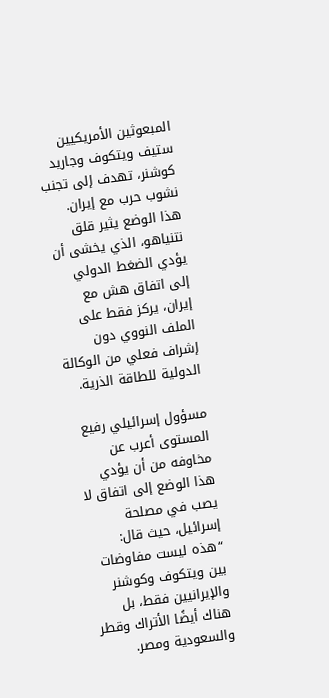المبعوثين الأمريكيين ستيف ويتكوف وجاريد كوشنر، تهدف إلى تجنب نشوب حرب مع إيران. هذا الوضع يثير قلق نتنياهو، الذي يخشى أن يؤدي الضغط الدولي إلى اتفاق هش مع إيران، يركز فقط على الملف النووي دون إشراف فعلي من الوكالة الدولية للطاقة الذرية.

مسؤول إسرائيلي رفيع المستوى أعرب عن مخاوفه من أن يؤدي هذا الوضع إلى اتفاق لا يصب في مصلحة إسرائيل، حيث قال: “هذه ليست مفاوضات بين ويتكوف وكوشنر والإيرانيين فقط، بل هناك أيضًا الأتراك وقطر والسعودية ومصر.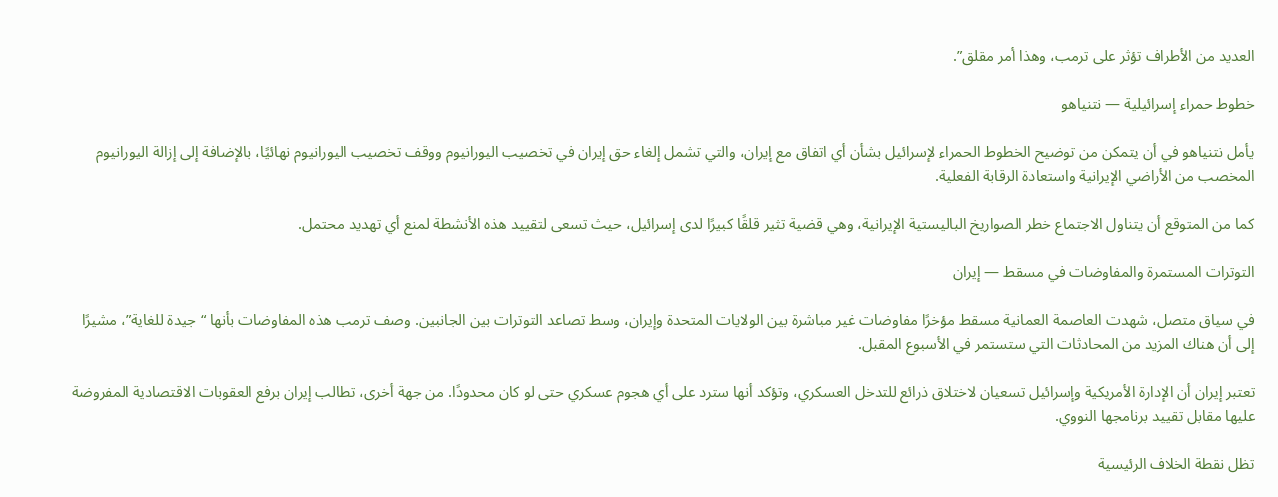العديد من الأطراف تؤثر على ترمب، وهذا أمر مقلق”.

خطوط حمراء إسرائيلية — نتنياهو

يأمل نتنياهو في أن يتمكن من توضيح الخطوط الحمراء لإسرائيل بشأن أي اتفاق مع إيران، والتي تشمل إلغاء حق إيران في تخصيب اليورانيوم ووقف تخصيب اليورانيوم نهائيًا، بالإضافة إلى إزالة اليورانيوم المخصب من الأراضي الإيرانية واستعادة الرقابة الفعلية.

كما من المتوقع أن يتناول الاجتماع خطر الصواريخ الباليستية الإيرانية، وهي قضية تثير قلقًا كبيرًا لدى إسرائيل، حيث تسعى لتقييد هذه الأنشطة لمنع أي تهديد محتمل.

التوترات المستمرة والمفاوضات في مسقط — إيران

في سياق متصل، شهدت العاصمة العمانية مسقط مؤخرًا مفاوضات غير مباشرة بين الولايات المتحدة وإيران، وسط تصاعد التوترات بين الجانبين. وصف ترمب هذه المفاوضات بأنها “جيدة للغاية”، مشيرًا إلى أن هناك المزيد من المحادثات التي ستستمر في الأسبوع المقبل.

تعتبر إيران أن الإدارة الأمريكية وإسرائيل تسعيان لاختلاق ذرائع للتدخل العسكري، وتؤكد أنها سترد على أي هجوم عسكري حتى لو كان محدودًا. من جهة أخرى، تطالب إيران برفع العقوبات الاقتصادية المفروضة عليها مقابل تقييد برنامجها النووي.

تظل نقطة الخلاف الرئيسية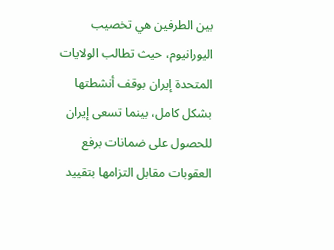بين الطرفين هي تخصيب اليورانيوم، حيث تطالب الولايات المتحدة إيران بوقف أنشطتها بشكل كامل، بينما تسعى إيران للحصول على ضمانات برفع العقوبات مقابل التزامها بتقييد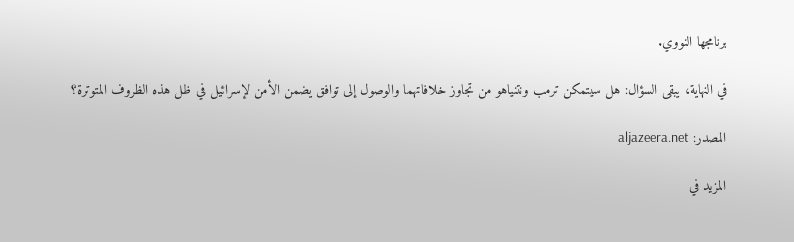برنامجها النووي.

في النهاية، يبقى السؤال: هل سيتمكن ترمب ونتنياهو من تجاوز خلافاتهما والوصول إلى توافق يضمن الأمن لإسرائيل في ظل هذه الظروف المتوترة؟

المصدر: aljazeera.net

المزيد في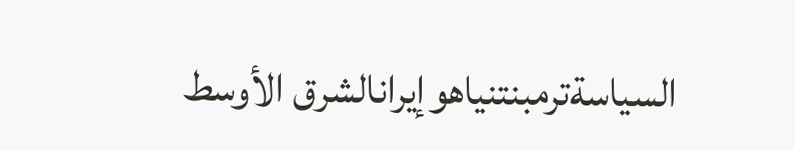السياسةترمبنتنياهوإيرانالشرق الأوسط